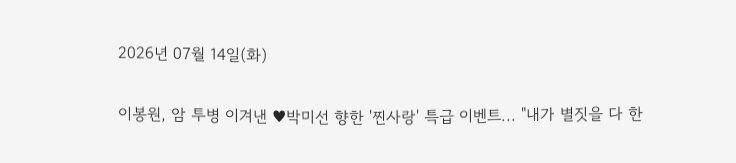2026년 07월 14일(화)

이봉원, 암 투병 이겨낸 ♥박미선 향한 '찐사랑' 특급 이벤트... "내가 별짓을 다 한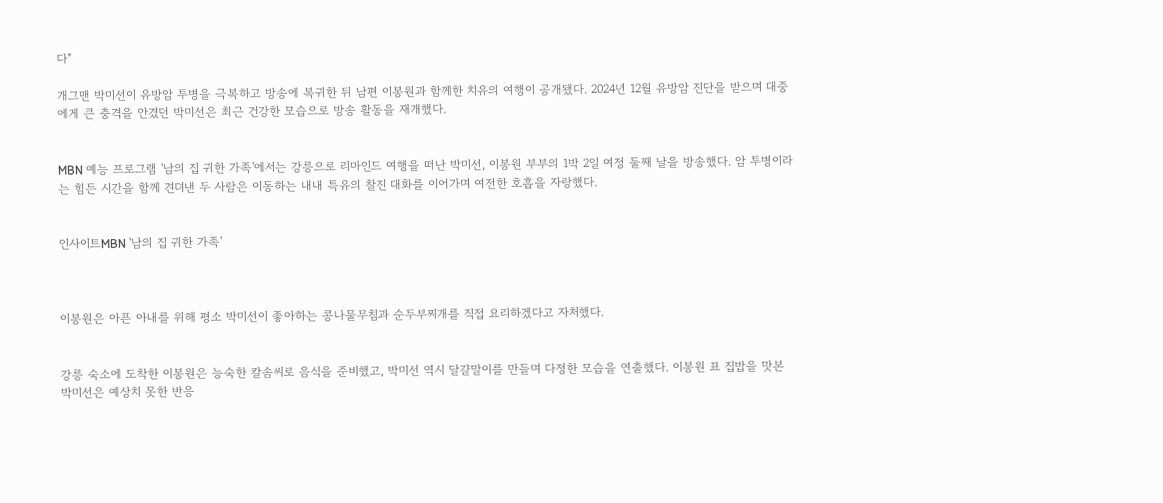다"

개그맨 박미선이 유방암 투병을 극복하고 방송에 복귀한 뒤 남편 이봉원과 함께한 치유의 여행이 공개됐다. 2024년 12월 유방암 진단을 받으며 대중에게 큰 충격을 안겼던 박미선은 최근 건강한 모습으로 방송 활동을 재개했다.


MBN 예능 프로그램 '남의 집 귀한 가족'에서는 강릉으로 리마인드 여행을 떠난 박미선, 이봉원 부부의 1박 2일 여정 둘째 날을 방송했다. 암 투병이라는 힘든 시간을 함께 견뎌낸 두 사람은 이동하는 내내 특유의 찰진 대화를 이어가며 여전한 호흡을 자랑했다.


인사이트MBN '남의 집 귀한 가족'



이봉원은 아픈 아내를 위해 평소 박미선이 좋아하는 콩나물무침과 순두부찌개를 직접 요리하겠다고 자처했다.


강릉 숙소에 도착한 이봉원은 능숙한 칼솜씨로 음식을 준비했고, 박미선 역시 달걀말이를 만들며 다정한 모습을 연출했다. 이봉원 표 집밥을 맛본 박미선은 예상치 못한 반응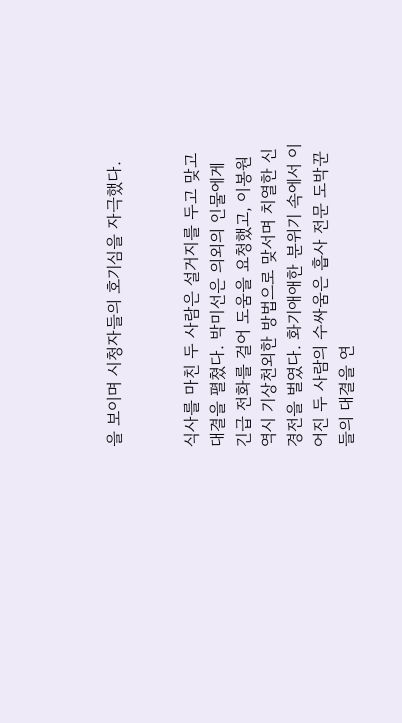을 보이며 시청자들의 호기심을 자극했다.


식사를 마친 두 사람은 설거지를 두고 맞고 대결을 펼쳤다. 박미선은 의외의 인물에게 긴급 전화를 걸어 도움을 요청했고, 이봉원 역시 기상천외한 방법으로 맞서며 치열한 신경전을 벌였다. 화기애애한 분위기 속에서 이어진 두 사람의 수싸움은 흡사 전문 도박꾼들의 대결을 연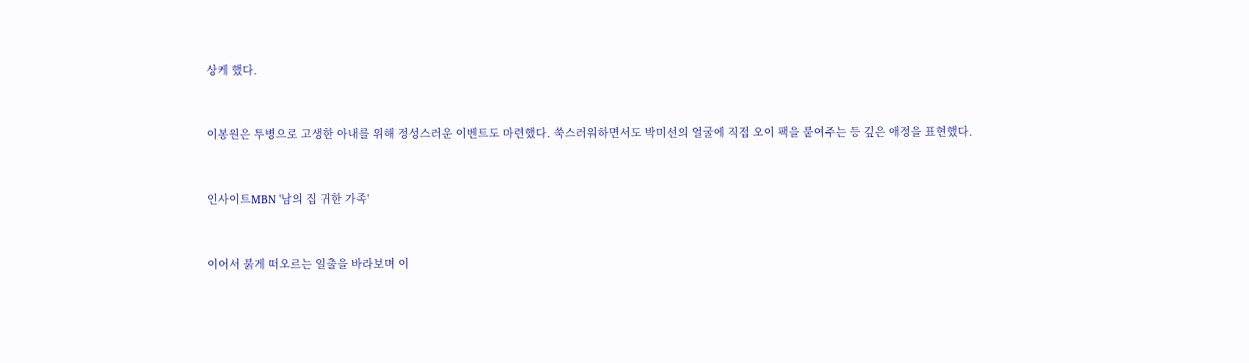상케 했다.


이봉원은 투병으로 고생한 아내를 위해 정성스러운 이벤트도 마련했다. 쑥스러워하면서도 박미선의 얼굴에 직접 오이 팩을 붙여주는 등 깊은 애정을 표현했다.


인사이트MBN '남의 집 귀한 가족'


이어서 붉게 떠오르는 일출을 바라보며 이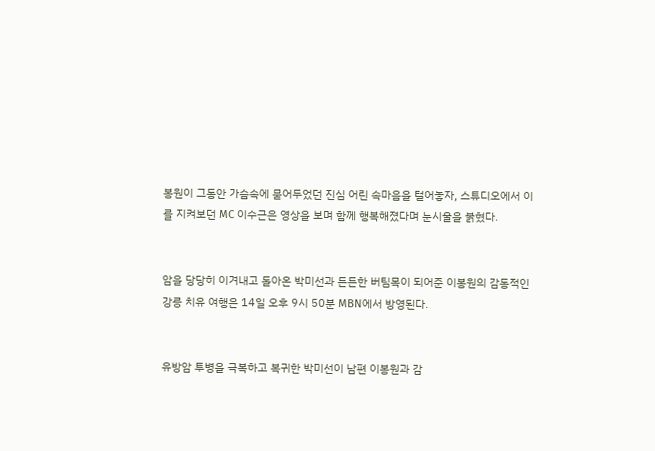봉원이 그동안 가슴속에 묻어두었던 진심 어린 속마음을 털어놓자, 스튜디오에서 이를 지켜보던 MC 이수근은 영상을 보며 함께 행복해졌다며 눈시울을 붉혔다.


암을 당당히 이겨내고 돌아온 박미선과 든든한 버팀목이 되어준 이봉원의 감동적인 강릉 치유 여행은 14일 오후 9시 50분 MBN에서 방영된다.


유방암 투병을 극복하고 복귀한 박미선이 남편 이봉원과 감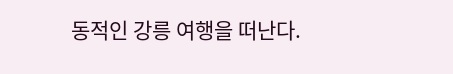동적인 강릉 여행을 떠난다.